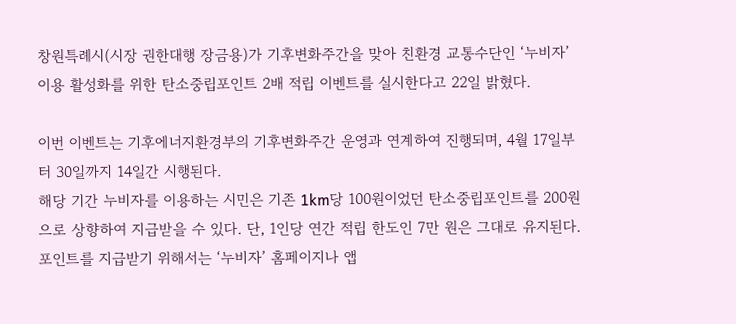창원특례시(시장 권한대행 장금용)가 기후변화주간을 맞아 친환경 교통수단인 ‘누비자’ 이용 활성화를 위한 탄소중립포인트 2배 적립 이벤트를 실시한다고 22일 밝혔다.

이번 이벤트는 기후에너지환경부의 기후변화주간 운영과 연계하여 진행되며, 4월 17일부터 30일까지 14일간 시행된다.
해당 기간 누비자를 이용하는 시민은 기존 1km당 100원이었던 탄소중립포인트를 200원으로 상향하여 지급받을 수 있다. 단, 1인당 연간 적립 한도인 7만 원은 그대로 유지된다.
포인트를 지급받기 위해서는 ‘누비자’ 홈페이지나 앱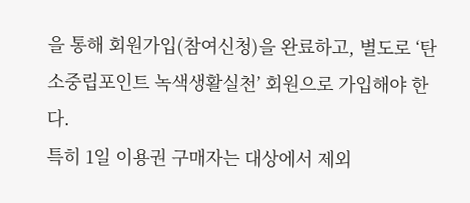을 통해 회원가입(참여신청)을 완료하고, 별도로 ‘탄소중립포인트 녹색생활실천’ 회원으로 가입해야 한다.
특히 1일 이용권 구매자는 대상에서 제외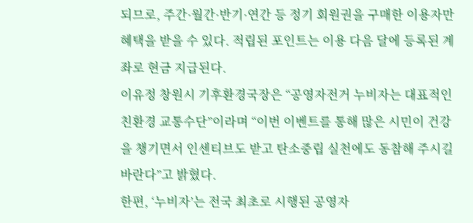되므로, 주간·월간·반기·연간 등 정기 회원권을 구매한 이용자만 혜택을 받을 수 있다. 적립된 포인트는 이용 다음 달에 등록된 계좌로 현금 지급된다.
이유정 창원시 기후환경국장은 “공영자전거 누비자는 대표적인 친환경 교통수단”이라며 “이번 이벤트를 통해 많은 시민이 건강을 챙기면서 인센티브도 받고 탄소중립 실천에도 동참해 주시길 바란다”고 밝혔다.
한편, ‘누비자’는 전국 최초로 시행된 공영자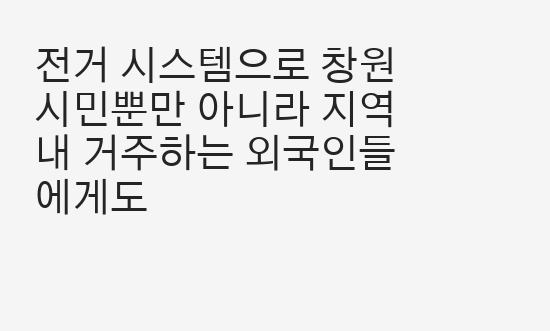전거 시스템으로 창원 시민뿐만 아니라 지역 내 거주하는 외국인들에게도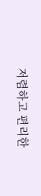저렴하고 편리한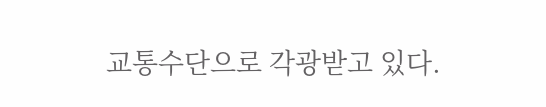교통수단으로 각광받고 있다.